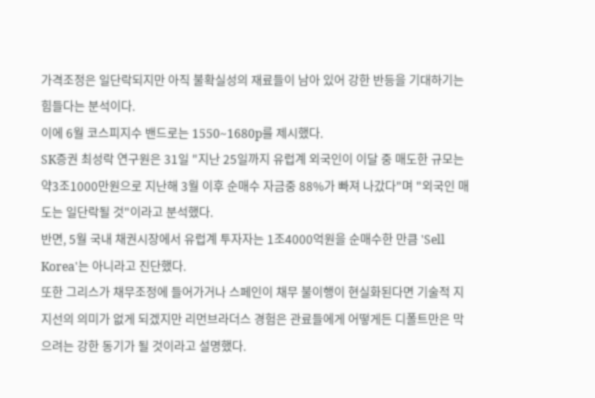가격조정은 일단락되지만 아직 불확실성의 재료들이 남아 있어 강한 반등을 기대하기는 힘들다는 분석이다.
이에 6월 코스피지수 밴드로는 1550~1680p를 제시했다.
SK증권 최성락 연구원은 31일 "지난 25일까지 유럽계 외국인이 이달 중 매도한 규모는 약3조1000만원으로 지난해 3월 이후 순매수 자금중 88%가 빠져 나갔다"며 "외국인 매도는 일단락될 것"이라고 분석했다.
반면, 5월 국내 채권시장에서 유럽계 투자자는 1조4000억원을 순매수한 만큼 'Sell Korea'는 아니라고 진단했다.
또한 그리스가 채무조정에 들어가거나 스페인이 채무 불이행이 현실화된다면 기술적 지지선의 의미가 없게 되겠지만 리먼브라더스 경험은 관료들에게 어떻게든 디폴트만은 막으려는 강한 동기가 될 것이라고 설명했다.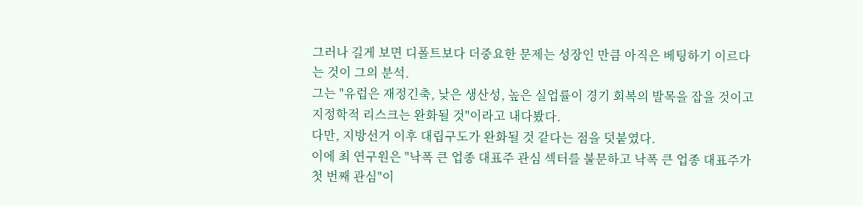그러나 길게 보면 디폴트보다 더중요한 문제는 성장인 만큼 아직은 베팅하기 이르다는 것이 그의 분석.
그는 "유럽은 재정긴축, 낮은 생산성, 높은 실업률이 경기 회복의 발목을 잡을 것이고 지정학적 리스크는 완화될 것"이라고 내다봤다.
다만, 지방선거 이후 대립구도가 완화될 것 같다는 점을 덧붙였다.
이에 최 연구원은 "낙폭 큰 업종 대표주 관심 섹터를 불문하고 낙폭 큰 업종 대표주가 첫 번째 관심"이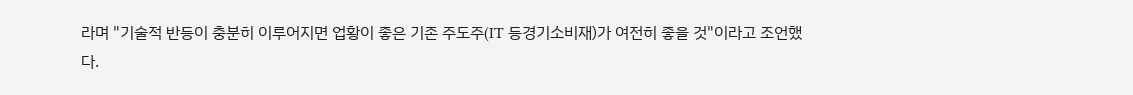라며 "기술적 반등이 충분히 이루어지면 업황이 좋은 기존 주도주(IT 등경기소비재)가 여전히 좋을 것"이라고 조언했다.